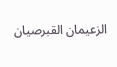الزعيمان القبرصيان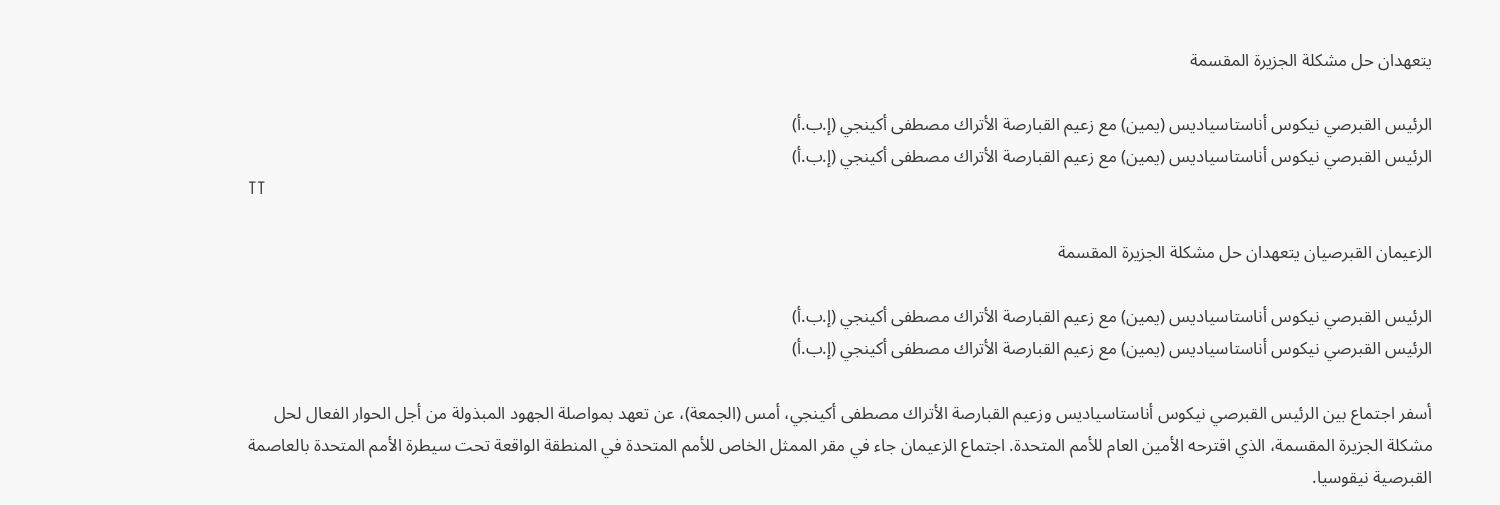يتعهدان حل مشكلة الجزيرة المقسمة

الرئيس القبرصي نيكوس أناستاسياديس (يمين) مع زعيم القبارصة الأتراك مصطفى أكينجي (إ.ب.أ)
الرئيس القبرصي نيكوس أناستاسياديس (يمين) مع زعيم القبارصة الأتراك مصطفى أكينجي (إ.ب.أ)
TT

الزعيمان القبرصيان يتعهدان حل مشكلة الجزيرة المقسمة

الرئيس القبرصي نيكوس أناستاسياديس (يمين) مع زعيم القبارصة الأتراك مصطفى أكينجي (إ.ب.أ)
الرئيس القبرصي نيكوس أناستاسياديس (يمين) مع زعيم القبارصة الأتراك مصطفى أكينجي (إ.ب.أ)

أسفر اجتماع بين الرئيس القبرصي نيكوس أناستاسياديس وزعيم القبارصة الأتراك مصطفى أكينجي، أمس (الجمعة)، عن تعهد بمواصلة الجهود المبذولة من أجل الحوار الفعال لحل مشكلة الجزيرة المقسمة، الذي اقترحه الأمين العام للأمم المتحدة. اجتماع الزعيمان جاء في مقر الممثل الخاص للأمم المتحدة في المنطقة الواقعة تحت سيطرة الأمم المتحدة بالعاصمة القبرصية نيقوسيا.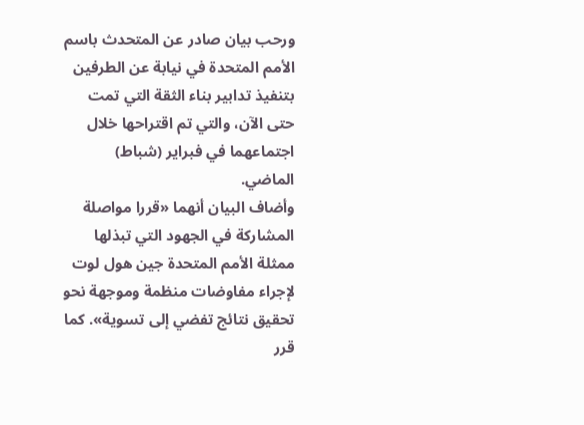ورحب بيان صادر عن المتحدث باسم الأمم المتحدة في نيابة عن الطرفين بتنفيذ تدابير بناء الثقة التي تمت حتى الآن، والتي تم اقتراحها خلال اجتماعهما في فبراير (شباط) الماضي.
وأضاف البيان أنهما «قررا مواصلة المشاركة في الجهود التي تبذلها ممثلة الأمم المتحدة جين هول لوت لإجراء مفاوضات منظمة وموجهة نحو تحقيق نتائج تفضي إلى تسوية». كما قرر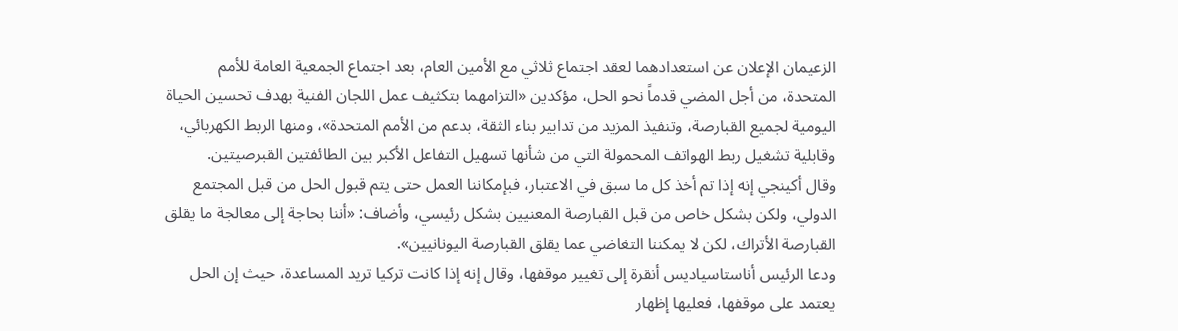الزعيمان الإعلان عن استعدادهما لعقد اجتماع ثلاثي مع الأمين العام، بعد اجتماع الجمعية العامة للأمم المتحدة، من أجل المضي قدماً نحو الحل، مؤكدين «التزامهما بتكثيف عمل اللجان الفنية بهدف تحسين الحياة اليومية لجميع القبارصة، وتنفيذ المزيد من تدابير بناء الثقة، بدعم من الأمم المتحدة»، ومنها الربط الكهربائي، وقابلية تشغيل ربط الهواتف المحمولة التي من شأنها تسهيل التفاعل الأكبر بين الطائفتين القبرصيتين.
وقال أكينجي إنه إذا تم أخذ كل ما سبق في الاعتبار، فبإمكاننا العمل حتى يتم قبول الحل من قبل المجتمع الدولي، ولكن بشكل خاص من قبل القبارصة المعنيين بشكل رئيسي، وأضاف: «أننا بحاجة إلى معالجة ما يقلق القبارصة الأتراك، لكن لا يمكننا التغاضي عما يقلق القبارصة اليونانيين».
ودعا الرئيس أناستاسياديس أنقرة إلى تغيير موقفها، وقال إنه إذا كانت تركيا تريد المساعدة، حيث إن الحل يعتمد على موقفها، فعليها إظهار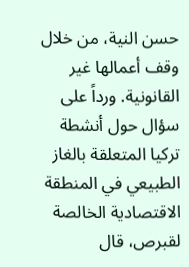حسن النية، من خلال وقف أعمالها غير القانونية. ورداً على سؤال حول أنشطة تركيا المتعلقة بالغاز الطبيعي في المنطقة الاقتصادية الخالصة لقبرص، قال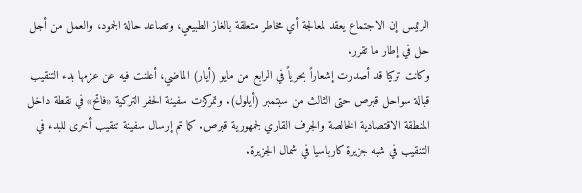الرئيس إن الاجتماع يعقد لمعالجة أي مخاطر متعلقة بالغاز الطبيعي، وتصاعد حالة الجمود، والعمل من أجل حل في إطار ما تقرر.
وكانت تركيا قد أصدرت إشعاراً بحرياً في الرابع من مايو (أيار) الماضي، أعلنت فيه عن عزمها بدء التنقيب قبالة سواحل قبرص حتى الثالث من سبتمبر (أيلول). وتمركزت سفينة الحفر التركية «فاتح» في نقطة داخل المنطقة الاقتصادية الخالصة والجرف القاري لجمهورية قبرص. كما تم إرسال سفينة تنقيب أخرى للبدء في التنقيب في شبه جزيرة كارباسيا في شمال الجزيرة.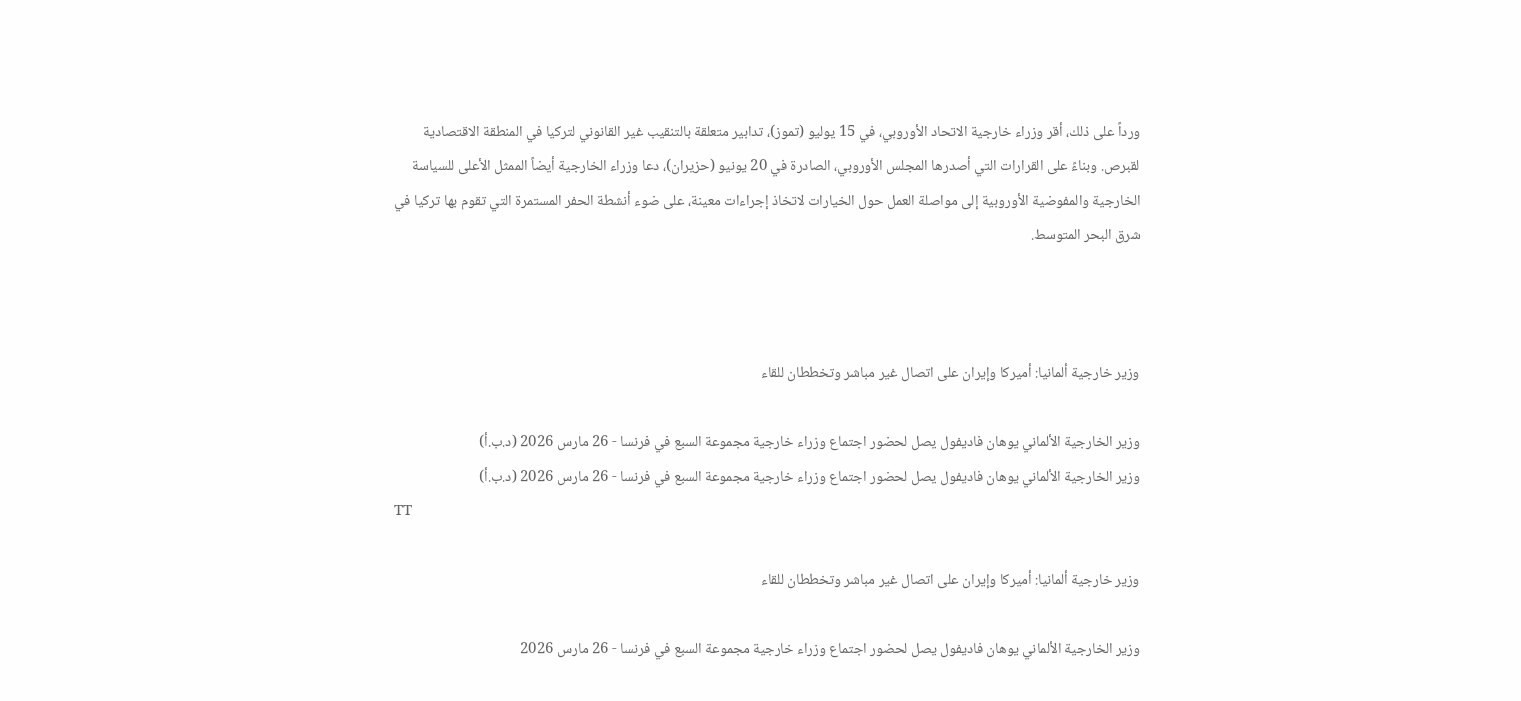ورداً على ذلك، أقر وزراء خارجية الاتحاد الأوروبي، في 15 يوليو (تموز)، تدابير متعلقة بالتنقيب غير القانوني لتركيا في المنطقة الاقتصادية لقبرص. وبناءً على القرارات التي أصدرها المجلس الأوروبي، الصادرة في 20 يونيو (حزيران)، دعا وزراء الخارجية أيضاً الممثل الأعلى للسياسة الخارجية والمفوضية الأوروبية إلى مواصلة العمل حول الخيارات لاتخاذ إجراءات معينة، على ضوء أنشطة الحفر المستمرة التي تقوم بها تركيا في شرق البحر المتوسط.



وزير خارجية ألمانيا: أميركا وإيران على اتصال غير مباشر وتخططان للقاء

وزير الخارجية الألماني يوهان فاديفول يصل لحضور اجتماع وزراء خارجية مجموعة السبع في فرنسا - 26 مارس 2026 (د.ب.أ)
وزير الخارجية الألماني يوهان فاديفول يصل لحضور اجتماع وزراء خارجية مجموعة السبع في فرنسا - 26 مارس 2026 (د.ب.أ)
TT

وزير خارجية ألمانيا: أميركا وإيران على اتصال غير مباشر وتخططان للقاء

وزير الخارجية الألماني يوهان فاديفول يصل لحضور اجتماع وزراء خارجية مجموعة السبع في فرنسا - 26 مارس 2026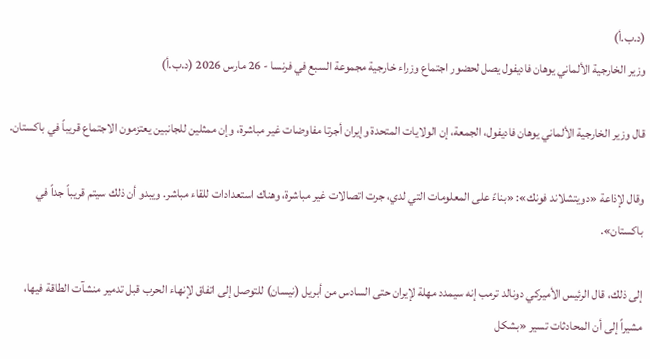(د.ب.أ)
وزير الخارجية الألماني يوهان فاديفول يصل لحضور اجتماع وزراء خارجية مجموعة السبع في فرنسا - 26 مارس 2026 (د.ب.أ)

قال وزير الخارجية الألماني يوهان فاديفول، الجمعة، إن الولايات المتحدة وإيران أجرتا مفاوضات غير مباشرة، وإن ممثلين للجانبين يعتزمون الاجتماع قريباً في باكستان.

وقال لإذاعة «دويتشلاند فونك»: «بناءً على المعلومات التي لدي، جرت اتصالات غير مباشرة، وهناك استعدادات للقاء مباشر. ويبدو أن ذلك سيتم قريباً جداً في باكستان».

إلى ذلك، قال الرئيس الأميركي دونالد ترمب إنه سيمدد مهلة لإيران حتى السادس من أبريل (نيسان) للتوصل إلى اتفاق لإنهاء الحرب قبل تدمير منشآت الطاقة فيها، مشيراً إلى أن المحادثات تسير «بشكل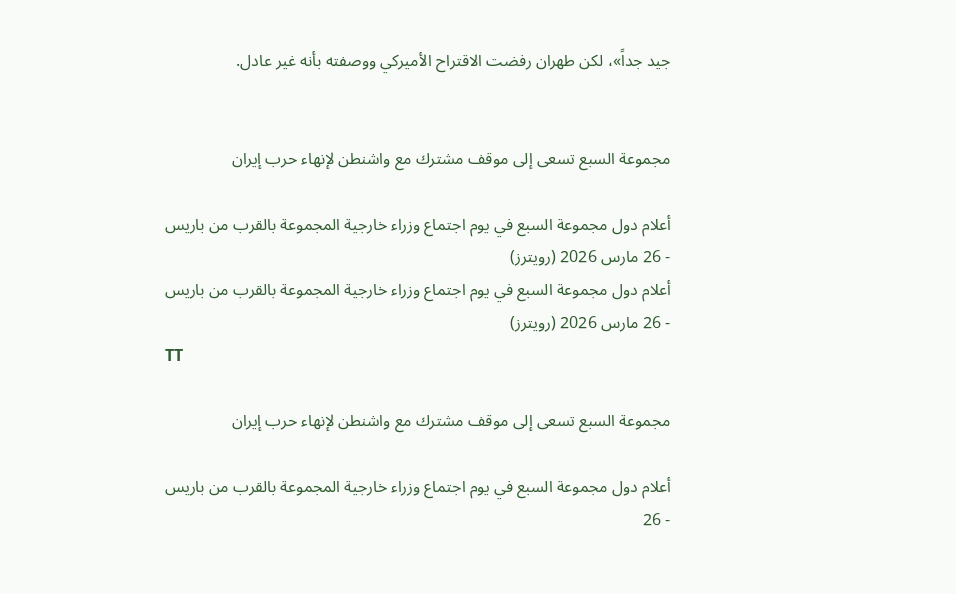جيد جداً»، لكن طهران رفضت الاقتراح الأميركي ووصفته بأنه غير عادل.


مجموعة السبع تسعى إلى موقف مشترك مع واشنطن لإنهاء حرب إيران

أعلام دول مجموعة السبع في يوم اجتماع وزراء خارجية المجموعة بالقرب من باريس - 26 مارس 2026 (رويترز)
أعلام دول مجموعة السبع في يوم اجتماع وزراء خارجية المجموعة بالقرب من باريس - 26 مارس 2026 (رويترز)
TT

مجموعة السبع تسعى إلى موقف مشترك مع واشنطن لإنهاء حرب إيران

أعلام دول مجموعة السبع في يوم اجتماع وزراء خارجية المجموعة بالقرب من باريس - 26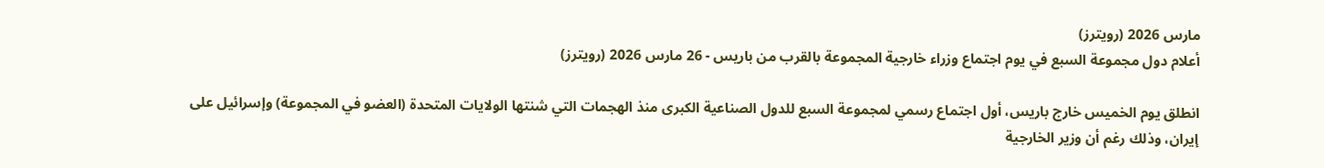مارس 2026 (رويترز)
أعلام دول مجموعة السبع في يوم اجتماع وزراء خارجية المجموعة بالقرب من باريس - 26 مارس 2026 (رويترز)

انطلق يوم الخميس خارج باريس، أول اجتماع رسمي لمجموعة السبع للدول الصناعية الكبرى منذ الهجمات التي شنتها الولايات المتحدة (العضو في المجموعة) وإسرائيل على إيران، وذلك رغم أن وزير الخارجية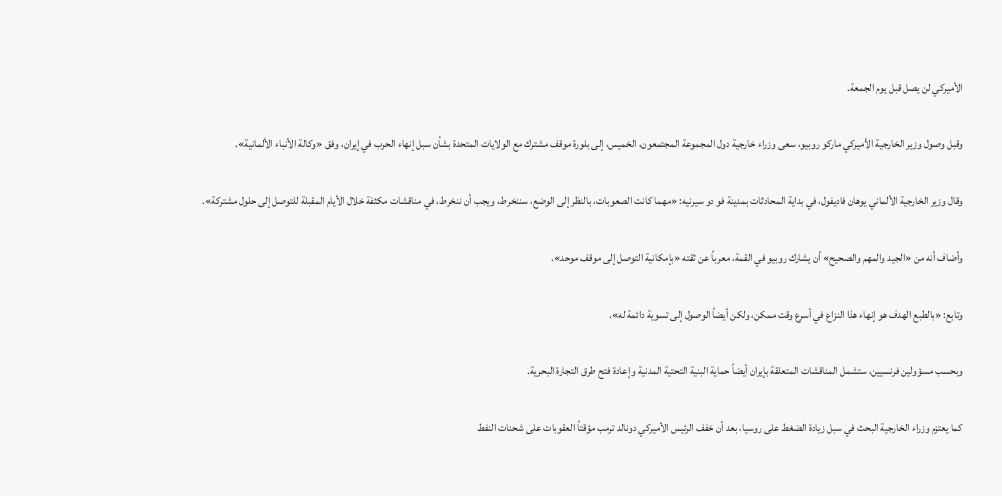الأميركي لن يصل قبل يوم الجمعة.

وقبل وصول وزير الخارجية الأميركي ماركو روبيو، سعى وزراء خارجية دول المجموعة المجتمعون، الخميس، إلى بلورة موقف مشترك مع الولايات المتحدة بشأن سبل إنهاء الحرب في إيران، وفق «وكالة الأنباء الألمانية».

وقال وزير الخارجية الألماني يوهان فاديفول، في بداية المحادثات بمدينة فو دو سيرنيه: «مهما كانت الصعوبات، بالنظر إلى الوضع، سننخرط، ويجب أن ننخرط، في مناقشات مكثفة خلال الأيام المقبلة للتوصل إلى حلول مشتركة».

وأضاف أنه من «الجيد والمهم والصحيح» أن يشارك روبيو في القمة، معرباً عن ثقته «بإمكانية التوصل إلى موقف موحد».

وتابع: «بالطبع الهدف هو إنهاء هذا النزاع في أسرع وقت ممكن، ولكن أيضاً الوصول إلى تسوية دائمة له».

وبحسب مسؤولين فرنسيين، ستشمل المناقشات المتعلقة بإيران أيضاً حماية البنية التحتية المدنية وإعادة فتح طرق التجارة البحرية.

كما يعتزم وزراء الخارجية البحث في سبل زيادة الضغط على روسيا، بعد أن خفف الرئيس الأميركي دونالد ترمب مؤقتاً العقوبات على شحنات النفط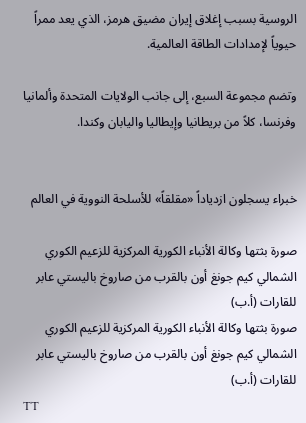الروسية بسبب إغلاق إيران مضيق هرمز، الذي يعد ممراً حيوياً لإمدادات الطاقة العالمية.

وتضم مجموعة السبع، إلى جانب الولايات المتحدة وألمانيا وفرنسا، كلاً من بريطانيا وإيطاليا واليابان وكندا.


خبراء يسجلون ازدياداً «مقلقاً» للأسلحة النووية في العالم

صورة بثتها وكالة الأنباء الكورية المركزية للزعيم الكوري الشمالي كيم جونغ أون بالقرب من صاروخ باليستي عابر للقارات (أ.ب)
صورة بثتها وكالة الأنباء الكورية المركزية للزعيم الكوري الشمالي كيم جونغ أون بالقرب من صاروخ باليستي عابر للقارات (أ.ب)
TT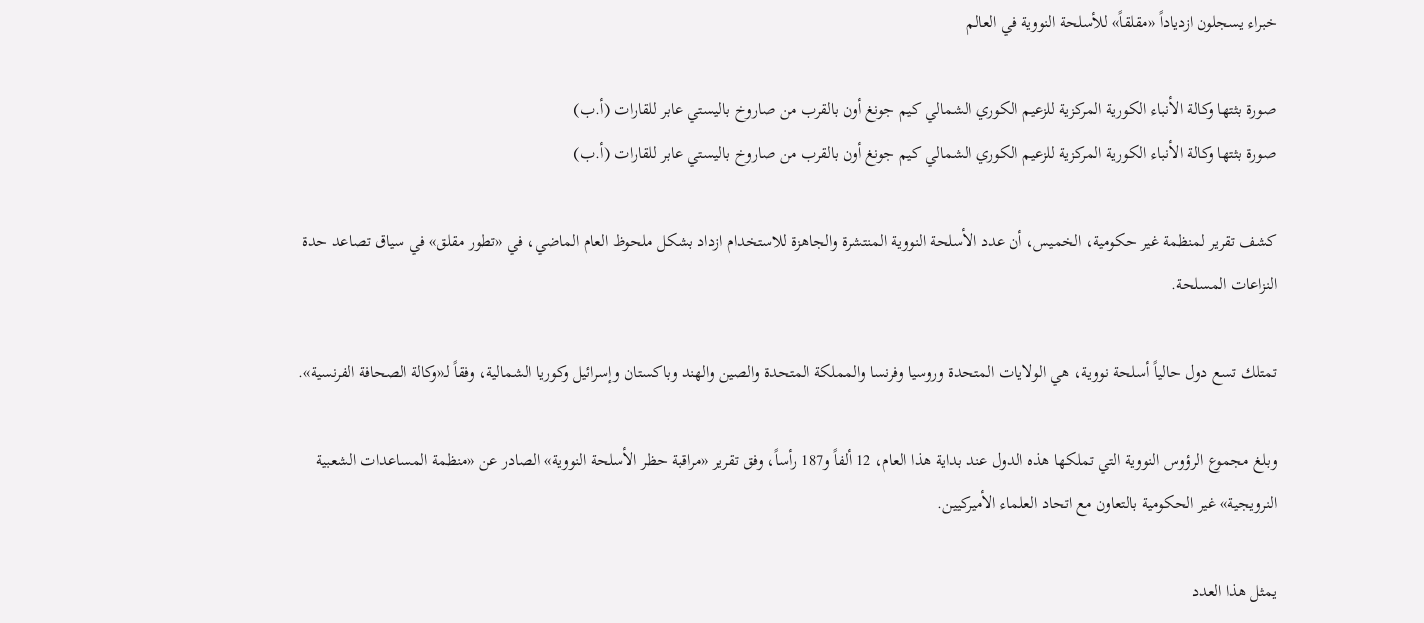خبراء يسجلون ازدياداً «مقلقاً» للأسلحة النووية في العالم

صورة بثتها وكالة الأنباء الكورية المركزية للزعيم الكوري الشمالي كيم جونغ أون بالقرب من صاروخ باليستي عابر للقارات (أ.ب)
صورة بثتها وكالة الأنباء الكورية المركزية للزعيم الكوري الشمالي كيم جونغ أون بالقرب من صاروخ باليستي عابر للقارات (أ.ب)

كشف تقرير لمنظمة غير حكومية، الخميس، أن عدد الأسلحة النووية المنتشرة والجاهزة للاستخدام ازداد بشكل ملحوظ العام الماضي، في «تطور مقلق» في سياق تصاعد حدة النزاعات المسلحة.

تمتلك تسع دول حالياً أسلحة نووية، هي الولايات المتحدة وروسيا وفرنسا والمملكة المتحدة والصين والهند وباكستان وإسرائيل وكوريا الشمالية، وفقاً لـ«وكالة الصحافة الفرنسية».

وبلغ مجموع الرؤوس النووية التي تملكها هذه الدول عند بداية هذا العام، 12 ألفاً و187 رأساً، وفق تقرير «مراقبة حظر الأسلحة النووية» الصادر عن «منظمة المساعدات الشعبية النرويجية» غير الحكومية بالتعاون مع اتحاد العلماء الأميركيين.

يمثل هذا العدد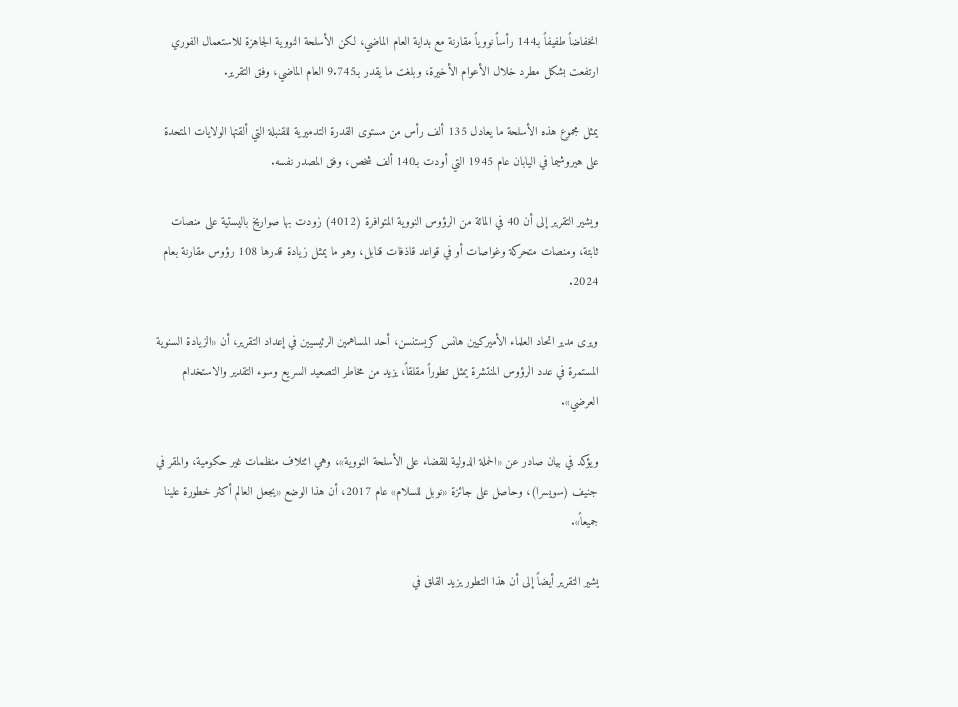انخفاضاً طفيفاً بـ144 رأساً نووياً مقارنة مع بداية العام الماضي، لكن الأسلحة النووية الجاهزة للاستعمال الفوري ارتفعت بشكل مطرد خلال الأعوام الأخيرة، وبلغت ما يقدر بـ9.745 العام الماضي، وفق التقرير.

يمثل مجموع هذه الأسلحة ما يعادل 135 ألف رأس من مستوى القدرة التدميرية للقنبلة التي ألقتها الولايات المتحدة على هيروشيما في اليابان عام 1945 التي أودت بـ140 ألف شخص، وفق المصدر نفسه.

ويشير التقرير إلى أن 40 في المائة من الرؤوس النووية المتوافرة (4012) زودت بها صواريخ باليستية على منصات ثابتة، ومنصات متحركة وغواصات أو في قواعد قاذفات قنابل، وهو ما يمثل زيادة قدرها 108 رؤوس مقارنة بعام 2024.

ويرى مدير اتحاد العلماء الأميركيين هانس كريستنسن، أحد المساهمين الرئيسيين في إعداد التقرير، أن «الزيادة السنوية المستمرة في عدد الرؤوس المنتشرة يمثل تطوراً مقلقاً، يزيد من مخاطر التصعيد السريع وسوء التقدير والاستخدام العرضي».

ويؤكد في بيان صادر عن «الحملة الدولية للقضاء على الأسلحة النووية»، وهي ائتلاف منظمات غير حكومية، والمقر في جنيف (سويسرا)، وحاصل على جائزة «نوبل للسلام» عام 2017، أن هذا الوضع «يجعل العالم أكثر خطورة علينا جميعاً».

يشير التقرير أيضاً إلى أن هذا التطور يزيد القلق في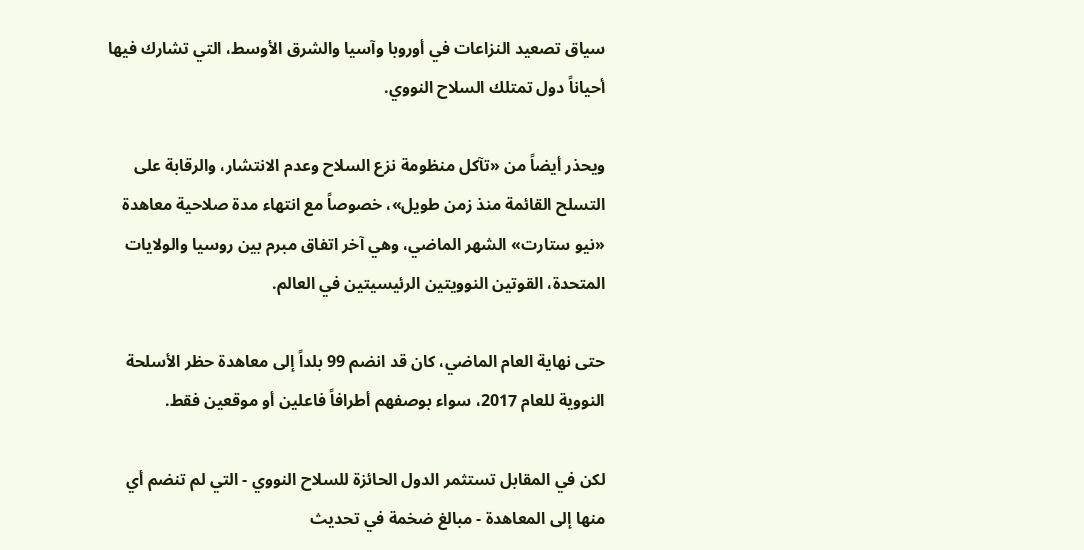سياق تصعيد النزاعات في أوروبا وآسيا والشرق الأوسط، التي تشارك فيها أحياناً دول تمتلك السلاح النووي.

ويحذر أيضاً من «تآكل منظومة نزع السلاح وعدم الانتشار، والرقابة على التسلح القائمة منذ زمن طويل»، خصوصاً مع انتهاء مدة صلاحية معاهدة «نيو ستارت» الشهر الماضي، وهي آخر اتفاق مبرم بين روسيا والولايات المتحدة، القوتين النوويتين الرئيسيتين في العالم.

حتى نهاية العام الماضي، كان قد انضم 99 بلداً إلى معاهدة حظر الأسلحة النووية للعام 2017، سواء بوصفهم أطرافاً فاعلين أو موقعين فقط.

لكن في المقابل تستثمر الدول الحائزة للسلاح النووي - التي لم تنضم أي منها إلى المعاهدة - مبالغ ضخمة في تحديث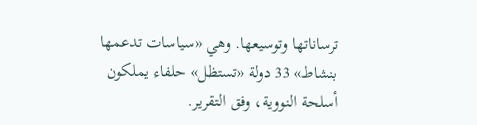ترساناتها وتوسيعها. وهي «سياسات تدعمها بنشاط» 33 دولة «تستظل» حلفاء يملكون أسلحة النووية، وفق التقرير.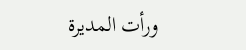ورأت المديرة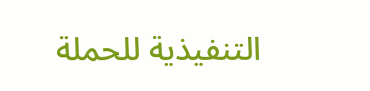التنفيذية للحملة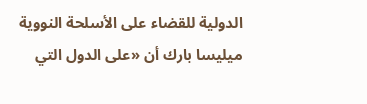الدولية للقضاء على الأسلحة النووية ميليسا بارك أن «على الدول التي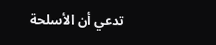تدعي أن الأسلحة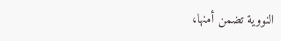النووية تضمن أمنها،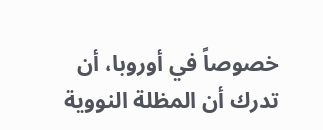خصوصاً في أوروبا، أن تدرك أن المظلة النووية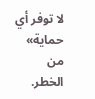لا توفر أي حماية» من الخطر.